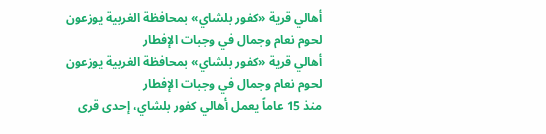أهالي قرية «كفور بلشاي» بمحافظة الغربية يوزعون لحوم نعام وجمال في وجبات الإفطار
أهالي قرية «كفور بلشاي» بمحافظة الغربية يوزعون لحوم نعام وجمال في وجبات الإفطار
منذ 15 عاماً يعمل أهالي كفور بلشاي، إحدى قرى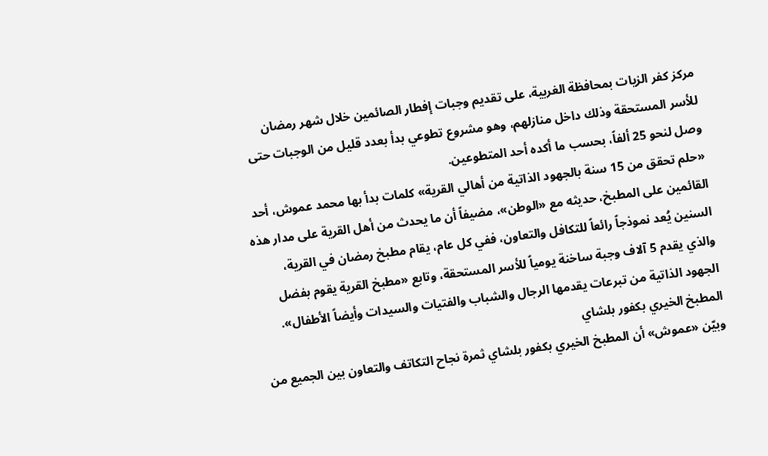مركز كفر الزيات بمحافظة الغربية، على تقديم وجبات إفطار الصائمين خلال شهر رمضان للأسر المستحقة وذلك داخل منازلهم، وهو مشروع تطوعي بدأ بعدد قليل من الوجبات حتى وصل لنحو 25 ألفاً، بحسب ما أكده أحد المتطوعين.
«حلم تحقق من 15 سنة بالجهود الذاتية من أهالي القرية» كلمات بدأ بها محمد عموش، أحد القائمين على المطبخ، حديثه مع «الوطن»، مضيفاً أن ما يحدث من أهل القرية على مدار هذه السنين يُعد نموذجاً رائعاً للتكافل والتعاون، ففي كل عام، يقام مطبخ رمضان في القرية، والذي يقدم 5 آلاف وجبة ساخنة يومياً للأسر المستحقة، وتابع «مطبخ القرية يقوم بفضل الجهود الذاتية من تبرعات يقدمها الرجال والشباب والفتيات والسيدات وأيضاً الأطفال».
المطبخ الخيري بكفور بلشاي
وبيّن «عموش» أن المطبخ الخيري بكفور بلشاي ثمرة نجاح التكاتف والتعاون بين الجميع من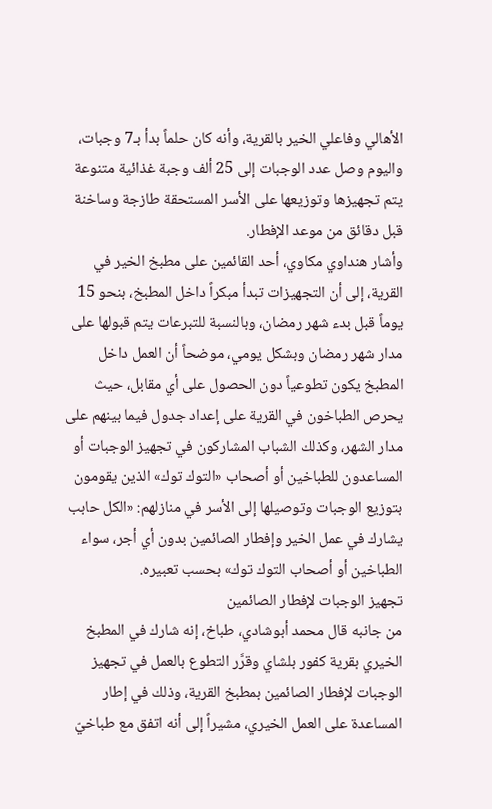الأهالي وفاعلي الخير بالقرية، وأنه كان حلماً بدأ بـ7 وجبات، واليوم وصل عدد الوجبات إلى 25 ألف وجبة غذائية متنوعة يتم تجهيزها وتوزيعها على الأسر المستحقة طازجة وساخنة قبل دقائق من موعد الإفطار.
وأشار هنداوي مكاوي، أحد القائمين على مطبخ الخير في القرية، إلى أن التجهيزات تبدأ مبكراً داخل المطبخ، بنحو 15 يوماً قبل بدء شهر رمضان، وبالنسبة للتبرعات يتم قبولها على مدار شهر رمضان وبشكل يومي، موضحاً أن العمل داخل المطبخ يكون تطوعياً دون الحصول على أي مقابل، حيث يحرص الطباخون في القرية على إعداد جدول فيما بينهم على مدار الشهر، وكذلك الشباب المشاركون في تجهيز الوجبات أو المساعدون للطباخين أو أصحاب «التوك توك» الذين يقومون بتوزيع الوجبات وتوصيلها إلى الأسر في منازلهم: «الكل حابب يشارك في عمل الخير وإفطار الصائمين بدون أي أجر، سواء الطباخين أو أصحاب التوك توك» بحسب تعبيره.
تجهيز الوجبات لإفطار الصائمين
من جانبه قال محمد أبوشادي، طباخ، إنه شارك في المطبخ الخيري بقرية كفور بلشاي وقرَّر التطوع بالعمل في تجهيز الوجبات لإفطار الصائمين بمطبخ القرية، وذلك في إطار المساعدة على العمل الخيري، مشيراً إلى أنه اتفق مع طباخيّ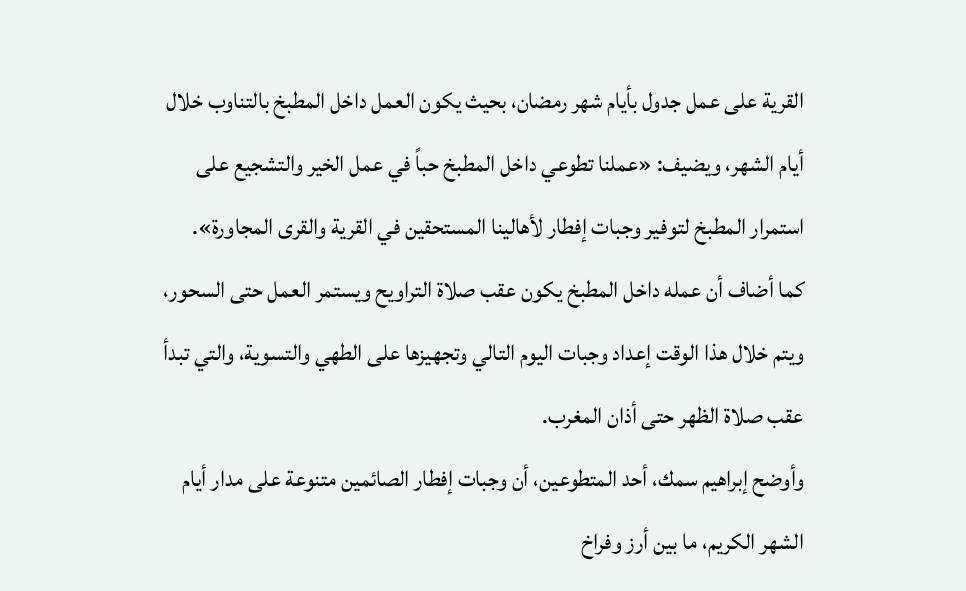القرية على عمل جدول بأيام شهر رمضان، بحيث يكون العمل داخل المطبخ بالتناوب خلال أيام الشهر، ويضيف: «عملنا تطوعي داخل المطبخ حباً في عمل الخير والتشجيع على استمرار المطبخ لتوفير وجبات إفطار لأهالينا المستحقين في القرية والقرى المجاورة».
كما أضاف أن عمله داخل المطبخ يكون عقب صلاة التراويح ويستمر العمل حتى السحور، ويتم خلال هذا الوقت إعداد وجبات اليوم التالي وتجهيزها على الطهي والتسوية، والتي تبدأ عقب صلاة الظهر حتى أذان المغرب.
وأوضح إبراهيم سمك، أحد المتطوعين، أن وجبات إفطار الصائمين متنوعة على مدار أيام الشهر الكريم، ما بين أرز وفراخ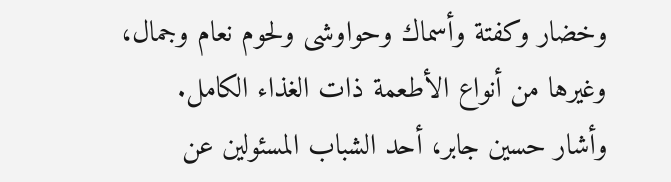وخضار وكفتة وأسماك وحواوشى ولحوم نعام وجمال، وغيرها من أنواع الأطعمة ذات الغذاء الكامل.
وأشار حسين جابر، أحد الشباب المسئولين عن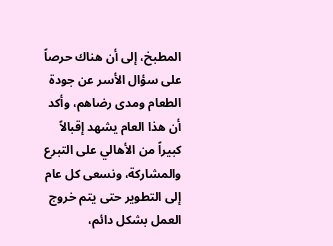المطبخ، إلى أن هناك حرصاً على سؤال الأسر عن جودة الطعام ومدى رضاهم، وأكد أن هذا العام يشهد إقبالاً كبيراً من الأهالي على التبرع والمشاركة، ونسعى كل عام إلى التطوير حتى يتم خروج العمل بشكل دائم،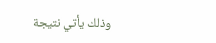وذلك يأتي نتيجة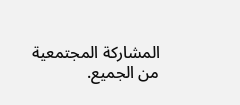المشاركة المجتمعية من الجميع.